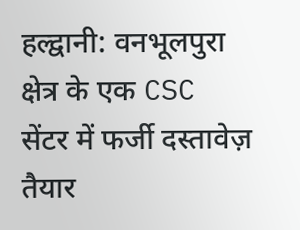हल्द्वानी: वनभूलपुरा क्षेत्र के एक CSC सेंटर में फर्जी दस्तावेज़ तैयार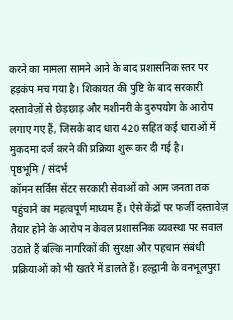करने का मामला सामने आने के बाद प्रशासनिक स्तर पर हड़कंप मच गया है। शिकायत की पुष्टि के बाद सरकारी दस्तावेज़ों से छेड़छाड़ और मशीनरी के दुरुपयोग के आरोप लगाए गए हैं, जिसके बाद धारा 420 सहित कई धाराओं में मुकदमा दर्ज करने की प्रक्रिया शुरू कर दी गई है।
पृष्ठभूमि / संदर्भ
कॉमन सर्विस सेंटर सरकारी सेवाओं को आम जनता तक पहुंचाने का महत्वपूर्ण माध्यम हैं। ऐसे केंद्रों पर फर्जी दस्तावेज़ तैयार होने के आरोप न केवल प्रशासनिक व्यवस्था पर सवाल उठाते हैं बल्कि नागरिकों की सुरक्षा और पहचान संबंधी प्रक्रियाओं को भी खतरे में डालते हैं। हल्द्वानी के वनभूलपुरा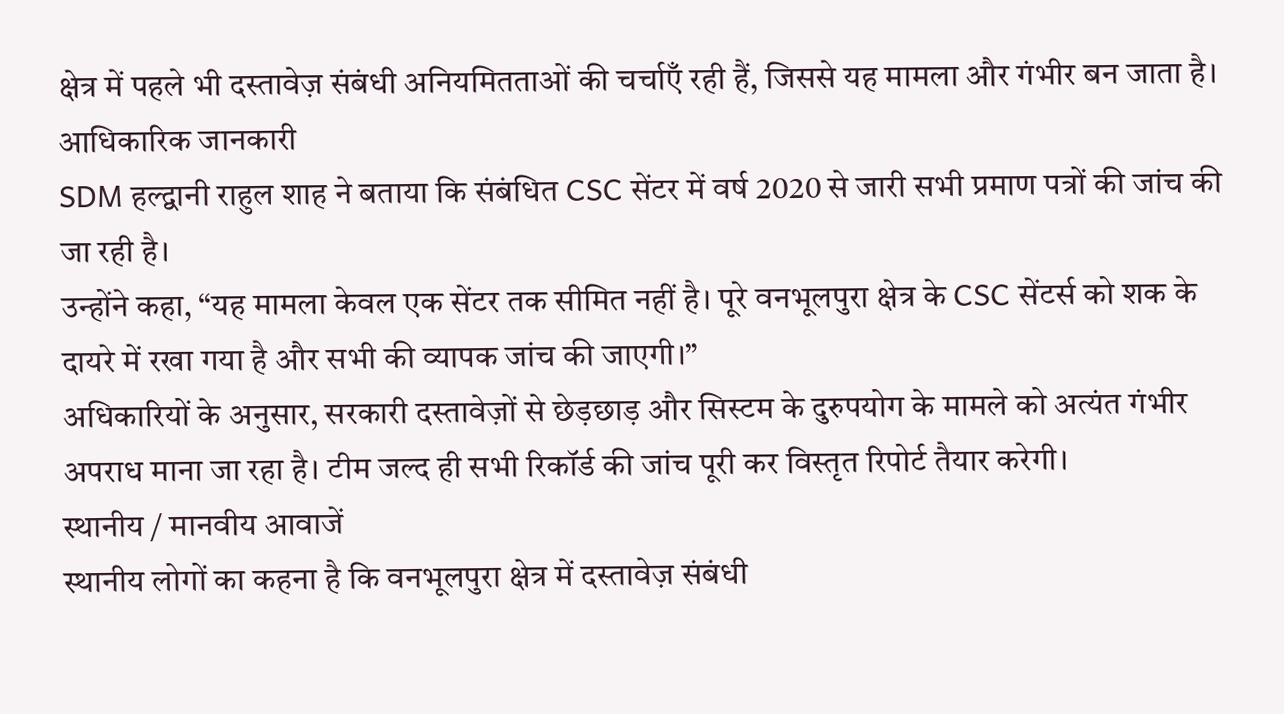क्षेत्र में पहले भी दस्तावेज़ संबंधी अनियमितताओं की चर्चाएँ रही हैं, जिससे यह मामला और गंभीर बन जाता है।
आधिकारिक जानकारी
SDM हल्द्वानी राहुल शाह ने बताया कि संबंधित CSC सेंटर में वर्ष 2020 से जारी सभी प्रमाण पत्रों की जांच की जा रही है।
उन्होंने कहा, “यह मामला केवल एक सेंटर तक सीमित नहीं है। पूरे वनभूलपुरा क्षेत्र के CSC सेंटर्स को शक के दायरे में रखा गया है और सभी की व्यापक जांच की जाएगी।”
अधिकारियों के अनुसार, सरकारी दस्तावेज़ों से छेड़छाड़ और सिस्टम के दुरुपयोग के मामले को अत्यंत गंभीर अपराध माना जा रहा है। टीम जल्द ही सभी रिकॉर्ड की जांच पूरी कर विस्तृत रिपोर्ट तैयार करेगी।
स्थानीय / मानवीय आवाजें
स्थानीय लोगों का कहना है कि वनभूलपुरा क्षेत्र में दस्तावेज़ संबंधी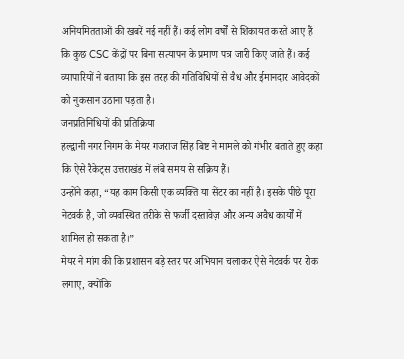अनियमितताओं की खबरें नई नहीं हैं। कई लोग वर्षों से शिकायत करते आए हैं कि कुछ CSC केंद्रों पर बिना सत्यापन के प्रमाण पत्र जारी किए जाते हैं। कई व्यापारियों ने बताया कि इस तरह की गतिविधियों से वैध और ईमानदार आवेदकों को नुकसान उठाना पड़ता है।
जनप्रतिनिधियों की प्रतिक्रिया
हल्द्वानी नगर निगम के मेयर गजराज सिंह बिष्ट ने मामले को गंभीर बताते हुए कहा कि ऐसे रैकेट्स उत्तराखंड में लंबे समय से सक्रिय हैं।
उन्होंने कहा, “यह काम किसी एक व्यक्ति या सेंटर का नहीं है। इसके पीछे पूरा नेटवर्क है, जो व्यवस्थित तरीके से फर्जी दस्तावेज़ और अन्य अवैध कार्यों में शामिल हो सकता है।”
मेयर ने मांग की कि प्रशासन बड़े स्तर पर अभियान चलाकर ऐसे नेटवर्क पर रोक लगाए, क्योंकि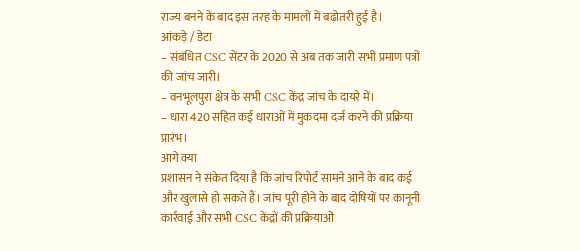राज्य बनने के बाद इस तरह के मामलों में बढ़ोतरी हुई है।
आंकड़े / डेटा
– संबंधित CSC सेंटर के 2020 से अब तक जारी सभी प्रमाण पत्रों की जांच जारी।
– वनभूलपुरा क्षेत्र के सभी CSC केंद्र जांच के दायरे में।
– धारा 420 सहित कई धाराओं में मुकदमा दर्ज करने की प्रक्रिया प्रारंभ।
आगे क्या
प्रशासन ने संकेत दिया है कि जांच रिपोर्ट सामने आने के बाद कई और खुलासे हो सकते हैं। जांच पूरी होने के बाद दोषियों पर कानूनी कार्रवाई और सभी CSC केंद्रों की प्रक्रियाओं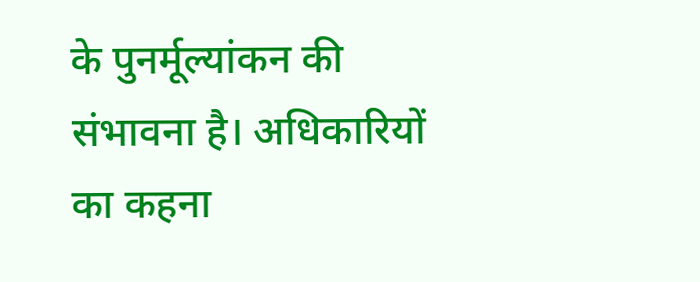के पुनर्मूल्यांकन की संभावना है। अधिकारियों का कहना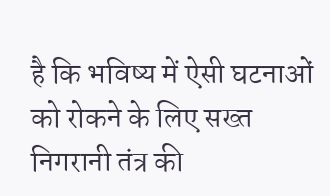है कि भविष्य में ऐसी घटनाओं को रोकने के लिए सख्त निगरानी तंत्र की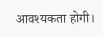आवश्यकता होगी।